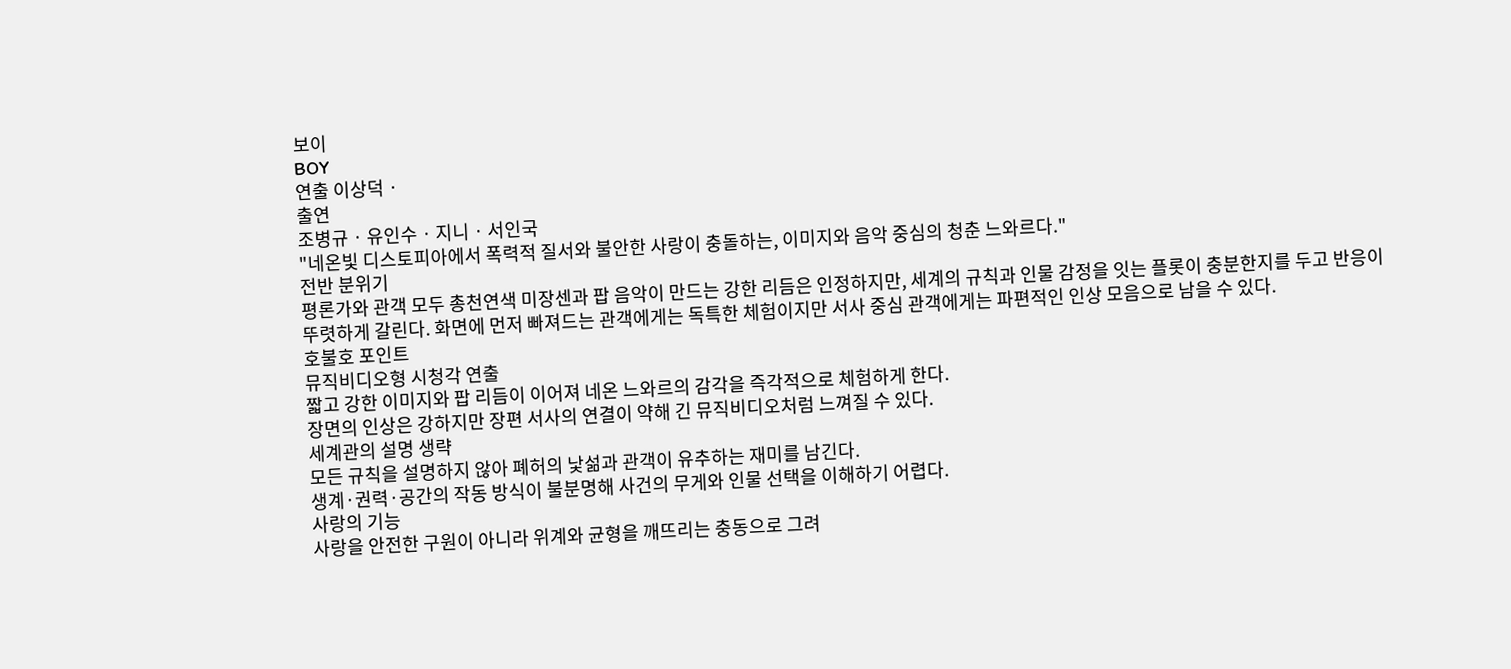보이
BOY
연출 이상덕 ·
출연
조병규 · 유인수 · 지니 · 서인국
"네온빛 디스토피아에서 폭력적 질서와 불안한 사랑이 충돌하는, 이미지와 음악 중심의 청춘 느와르다."
전반 분위기
평론가와 관객 모두 총천연색 미장센과 팝 음악이 만드는 강한 리듬은 인정하지만, 세계의 규칙과 인물 감정을 잇는 플롯이 충분한지를 두고 반응이 뚜렷하게 갈린다. 화면에 먼저 빠져드는 관객에게는 독특한 체험이지만 서사 중심 관객에게는 파편적인 인상 모음으로 남을 수 있다.
호불호 포인트
뮤직비디오형 시청각 연출
짧고 강한 이미지와 팝 리듬이 이어져 네온 느와르의 감각을 즉각적으로 체험하게 한다.
장면의 인상은 강하지만 장편 서사의 연결이 약해 긴 뮤직비디오처럼 느껴질 수 있다.
세계관의 설명 생략
모든 규칙을 설명하지 않아 폐허의 낯섦과 관객이 유추하는 재미를 남긴다.
생계·권력·공간의 작동 방식이 불분명해 사건의 무게와 인물 선택을 이해하기 어렵다.
사랑의 기능
사랑을 안전한 구원이 아니라 위계와 균형을 깨뜨리는 충동으로 그려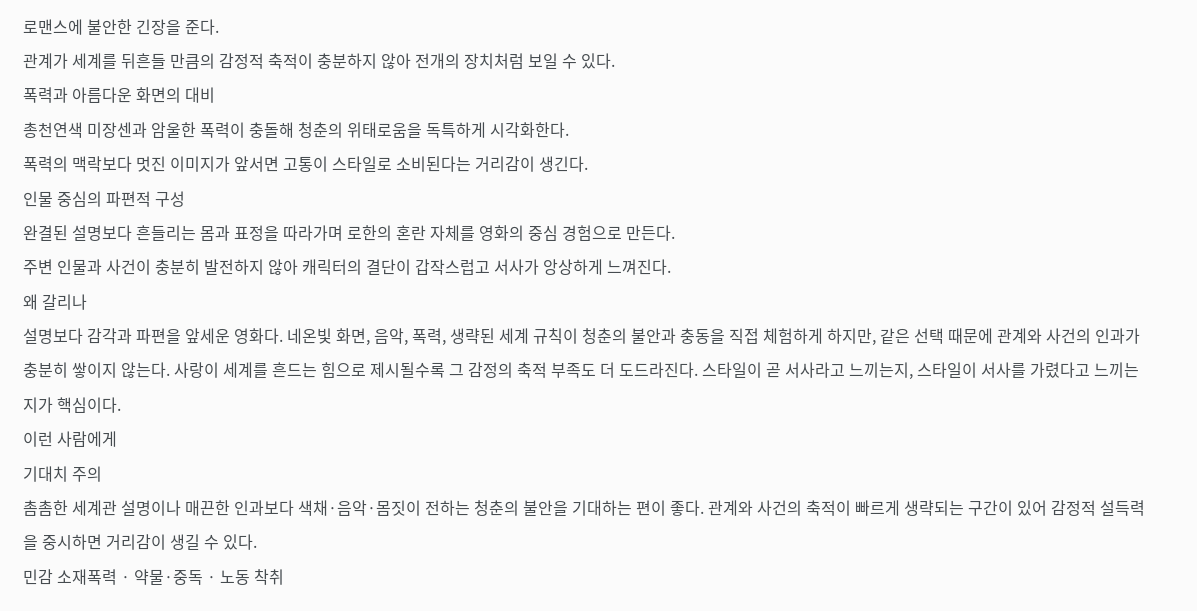로맨스에 불안한 긴장을 준다.
관계가 세계를 뒤흔들 만큼의 감정적 축적이 충분하지 않아 전개의 장치처럼 보일 수 있다.
폭력과 아름다운 화면의 대비
총천연색 미장센과 암울한 폭력이 충돌해 청춘의 위태로움을 독특하게 시각화한다.
폭력의 맥락보다 멋진 이미지가 앞서면 고통이 스타일로 소비된다는 거리감이 생긴다.
인물 중심의 파편적 구성
완결된 설명보다 흔들리는 몸과 표정을 따라가며 로한의 혼란 자체를 영화의 중심 경험으로 만든다.
주변 인물과 사건이 충분히 발전하지 않아 캐릭터의 결단이 갑작스럽고 서사가 앙상하게 느껴진다.
왜 갈리나
설명보다 감각과 파편을 앞세운 영화다. 네온빛 화면, 음악, 폭력, 생략된 세계 규칙이 청춘의 불안과 충동을 직접 체험하게 하지만, 같은 선택 때문에 관계와 사건의 인과가 충분히 쌓이지 않는다. 사랑이 세계를 흔드는 힘으로 제시될수록 그 감정의 축적 부족도 더 도드라진다. 스타일이 곧 서사라고 느끼는지, 스타일이 서사를 가렸다고 느끼는지가 핵심이다.
이런 사람에게
기대치 주의
촘촘한 세계관 설명이나 매끈한 인과보다 색채·음악·몸짓이 전하는 청춘의 불안을 기대하는 편이 좋다. 관계와 사건의 축적이 빠르게 생략되는 구간이 있어 감정적 설득력을 중시하면 거리감이 생길 수 있다.
민감 소재폭력 · 약물·중독 · 노동 착취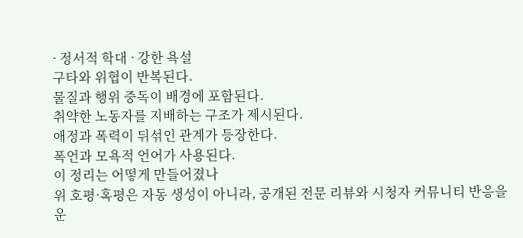· 정서적 학대 · 강한 욕설
구타와 위협이 반복된다.
물질과 행위 중독이 배경에 포함된다.
취약한 노동자를 지배하는 구조가 제시된다.
애정과 폭력이 뒤섞인 관계가 등장한다.
폭언과 모욕적 언어가 사용된다.
이 정리는 어떻게 만들어졌나
위 호평·혹평은 자동 생성이 아니라, 공개된 전문 리뷰와 시청자 커뮤니티 반응을 운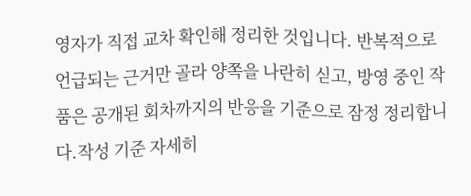영자가 직접 교차 확인해 정리한 것입니다. 반복적으로 언급되는 근거만 골라 양쪽을 나란히 싣고, 방영 중인 작품은 공개된 회차까지의 반응을 기준으로 잠정 정리합니다.작성 기준 자세히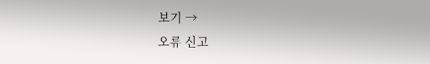보기 →
오류 신고